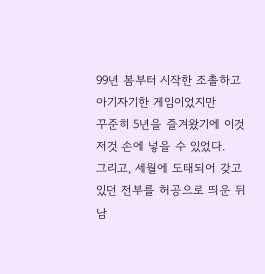99년 봄부터 시작한 조촐하고 아기자기한 게임이었지만
꾸준히 5년을 즐겨왔기에 이것저것 손에 넣을 수 있었다.
그리고, 세월에 도태되어 갖고있던 전부를 허공으로 띄운 뒤
남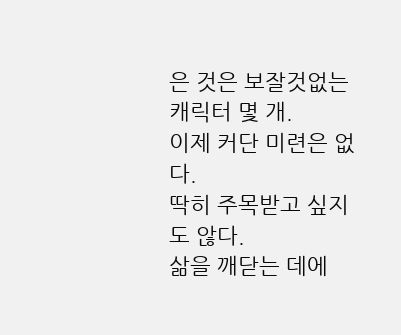은 것은 보잘것없는 캐릭터 몇 개.
이제 커단 미련은 없다.
딱히 주목받고 싶지도 않다.
삶을 깨닫는 데에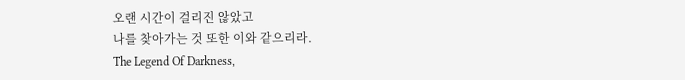오랜 시간이 걸리진 않았고
나를 찾아가는 것 또한 이와 같으리라.
The Legend Of Darkness,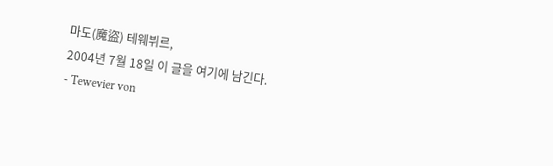마도(魔盜) 테웨뷔르,
2004년 7월 18일 이 글을 여기에 남긴다.
- Tewevier von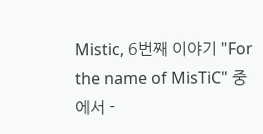Mistic, 6번째 이야기 "For the name of MisTiC" 중에서 -